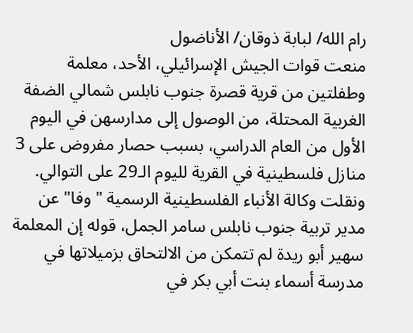رام الله/ لبابة ذوقان/ الأناضول
منعت قوات الجيش الإسرائيلي، الأحد، معلمة وطفلتين من قرية قصرة جنوب نابلس شمالي الضفة الغربية المحتلة، من الوصول إلى مدارسهن في اليوم الأول من العام الدراسي، بسبب حصار مفروض على 3 منازل فلسطينية في القرية لليوم الـ29 على التوالي.
ونقلت وكالة الأنباء الفلسطينية الرسمية "وفا" عن مدير تربية جنوب نابلس سامر الجمل، قوله إن المعلمة سهير أبو ريدة لم تتمكن من الالتحاق بزميلاتها في مدرسة أسماء بنت أبي بكر في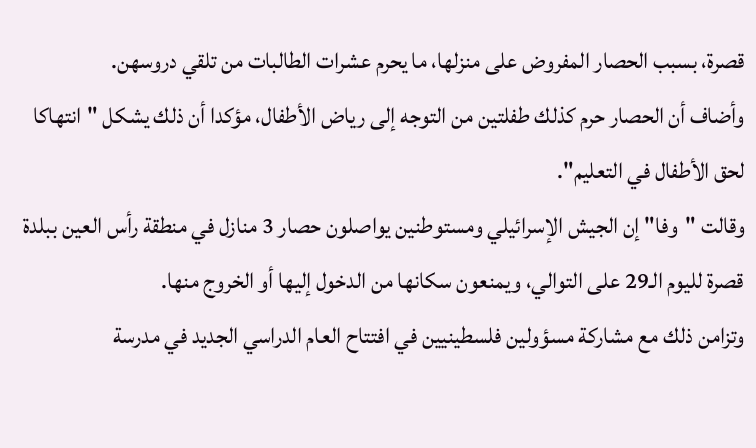قصرة، بسبب الحصار المفروض على منزلها، ما يحرم عشرات الطالبات من تلقي دروسهن.
وأضاف أن الحصار حرم كذلك طفلتين من التوجه إلى رياض الأطفال، مؤكدا أن ذلك يشكل "انتهاكا لحق الأطفال في التعليم".
وقالت "وفا" إن الجيش الإسرائيلي ومستوطنين يواصلون حصار 3 منازل في منطقة رأس العين ببلدة قصرة لليوم الـ29 على التوالي، ويمنعون سكانها من الدخول إليها أو الخروج منها.
وتزامن ذلك مع مشاركة مسؤولين فلسطينيين في افتتاح العام الدراسي الجديد في مدرسة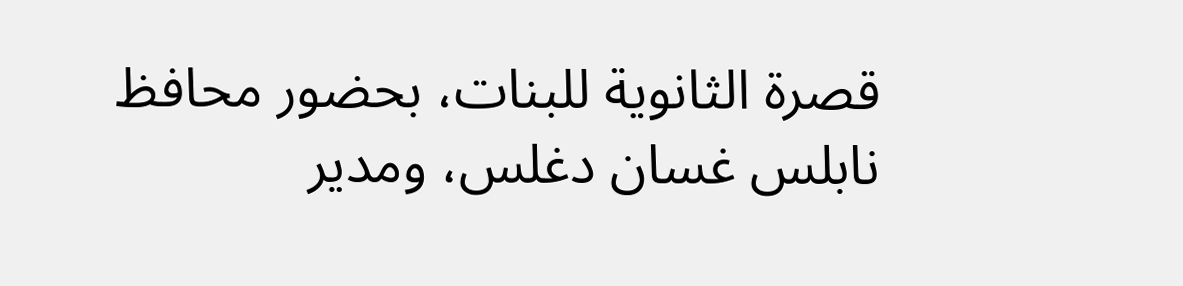قصرة الثانوية للبنات، بحضور محافظ نابلس غسان دغلس، ومدير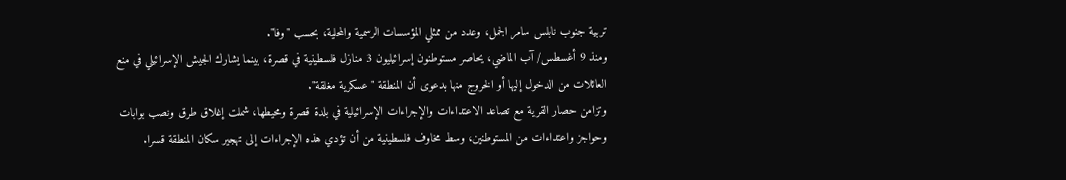تربية جنوب نابلس سامر الجمل، وعدد من ممثلي المؤسسات الرسمية والمحلية، بحسب "وفا".
ومنذ 9 أغسطس/ آب الماضي، يحاصر مستوطنون إسرائيليون 3 منازل فلسطينية في قصرة، بينما يشارك الجيش الإسرائيلي في منع العائلات من الدخول إليها أو الخروج منها بدعوى أن المنطقة "عسكرية مغلقة".
وتزامن حصار القرية مع تصاعد الاعتداءات والإجراءات الإسرائيلية في بلدة قصرة ومحيطها، شملت إغلاق طرق ونصب بوابات وحواجز واعتداءات من المستوطنين، وسط مخاوف فلسطينية من أن تؤدي هذه الإجراءات إلى تهجير سكان المنطقة قسرا.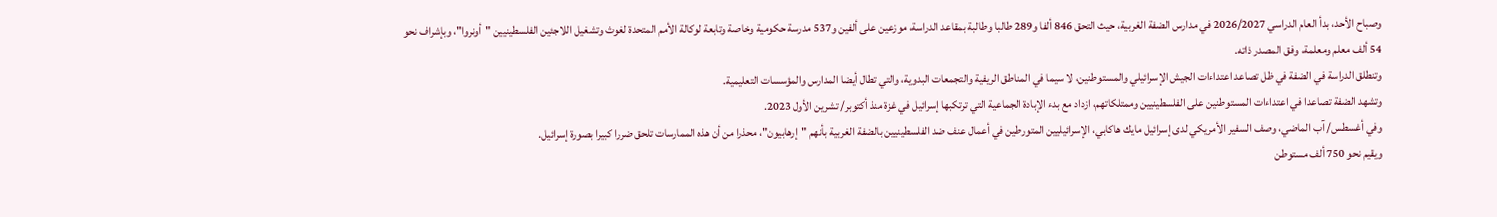وصباح الأحد، بدأ العام الدراسي 2026/2027 في مدارس الضفة الغربية، حيث التحق 846 ألفا و289 طالبا وطالبة بمقاعد الدراسة، موزعين على ألفين و537 مدرسة حكومية وخاصة وتابعة لوكالة الأمم المتحدة لغوث وتشغيل اللاجئين الفلسطينيين "أونروا"، وبإشراف نحو 54 ألف معلم ومعلمة، وفق المصدر ذاته.
وتنطلق الدراسة في الضفة في ظل تصاعد اعتداءات الجيش الإسرائيلي والمستوطنين، لا سيما في المناطق الريفية والتجمعات البدوية، والتي تطال أيضا المدارس والمؤسسات التعليمية.
وتشهد الضفة تصاعدا في اعتداءات المستوطنين على الفلسطينيين وممتلكاتهم، ازداد مع بدء الإبادة الجماعية التي ترتكبها إسرائيل في غزة منذ أكتوبر/ تشرين الأول 2023.
وفي أغسطس/ آب الماضي، وصف السفير الأمريكي لدى إسرائيل مايك هاكابي، الإسرائيليين المتورطين في أعمال عنف ضد الفلسطينيين بالضفة الغربية بأنهم "إرهابيون"، محذرا من أن هذه الممارسات تلحق ضررا كبيرا بصورة إسرائيل.
ويقيم نحو 750 ألف مستوطن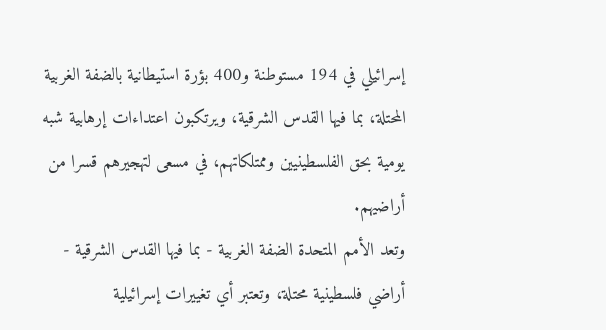إسرائيلي في 194 مستوطنة و400 بؤرة استيطانية بالضفة الغربية المحتلة، بما فيها القدس الشرقية، ويرتكبون اعتداءات إرهابية شبه يومية بحق الفلسطينيين وممتلكاتهم، في مسعى لتهجيرهم قسرا من أراضيهم.
وتعد الأمم المتحدة الضفة الغربية - بما فيها القدس الشرقية - أراضي فلسطينية محتلة، وتعتبر أي تغييرات إسرائيلية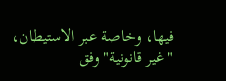فيها، وخاصة عبر الاستيطان، "غير قانونية" وفق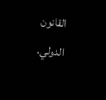القانون الدولي.